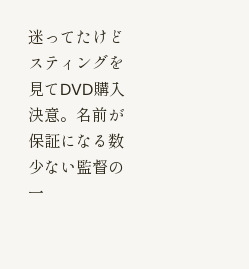迷ってたけどスティングを見てDVD購入決意。名前が保証になる数少ない監督の一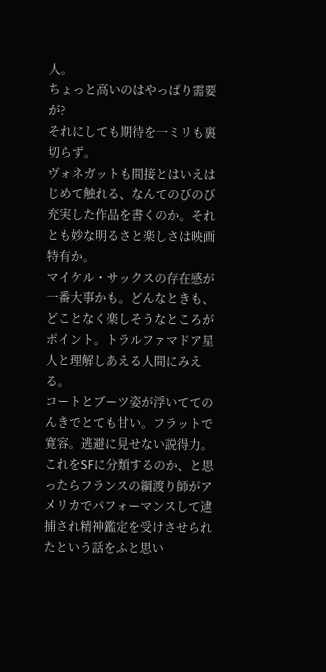人。
ちょっと高いのはやっぱり需要が?
それにしても期待を一ミリも裏切らず。
ヴォネガットも間接とはいえはじめて触れる、なんてのびのび充実した作品を書くのか。それとも妙な明るさと楽しさは映画特有か。
マイケル・サックスの存在感が一番大事かも。どんなときも、どことなく楽しそうなところがポイント。トラルファマドア星人と理解しあえる人間にみえる。
コートとブーツ姿が浮いててのんきでとても甘い。フラットで寛容。逃避に見せない説得力。
これをSFに分類するのか、と思ったらフランスの綱渡り師がアメリカでパフォーマンスして逮捕され精神鑑定を受けさせられたという話をふと思い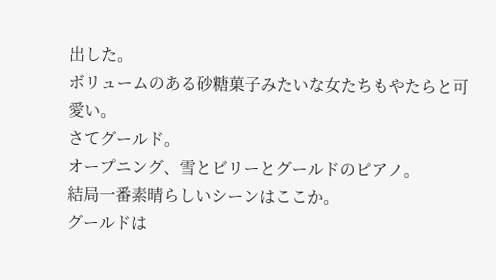出した。
ボリュームのある砂糖菓子みたいな女たちもやたらと可愛い。
さてグールド。
オープニング、雪とビリーとグールドのピアノ。
結局一番素晴らしいシーンはここか。
グールドは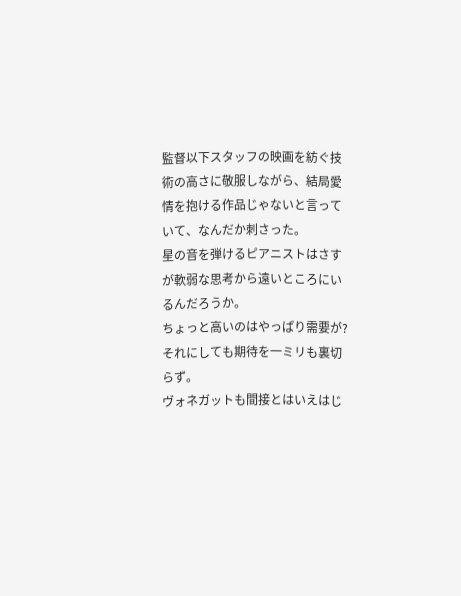監督以下スタッフの映画を紡ぐ技術の高さに敬服しながら、結局愛情を抱ける作品じゃないと言っていて、なんだか刺さった。
星の音を弾けるピアニストはさすが軟弱な思考から遠いところにいるんだろうか。
ちょっと高いのはやっぱり需要が?
それにしても期待を一ミリも裏切らず。
ヴォネガットも間接とはいえはじ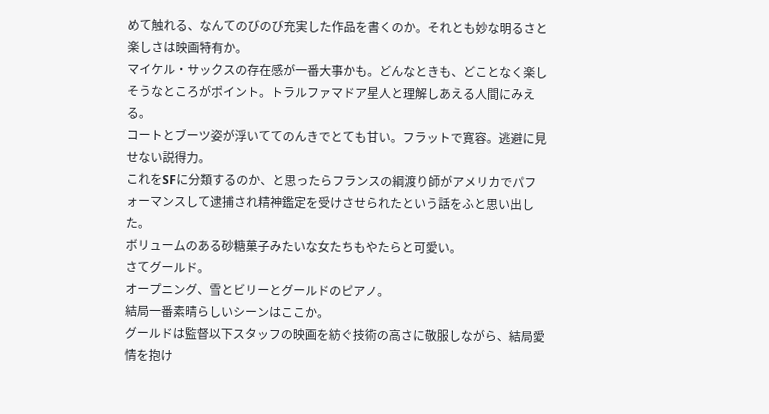めて触れる、なんてのびのび充実した作品を書くのか。それとも妙な明るさと楽しさは映画特有か。
マイケル・サックスの存在感が一番大事かも。どんなときも、どことなく楽しそうなところがポイント。トラルファマドア星人と理解しあえる人間にみえる。
コートとブーツ姿が浮いててのんきでとても甘い。フラットで寛容。逃避に見せない説得力。
これをSFに分類するのか、と思ったらフランスの綱渡り師がアメリカでパフォーマンスして逮捕され精神鑑定を受けさせられたという話をふと思い出した。
ボリュームのある砂糖菓子みたいな女たちもやたらと可愛い。
さてグールド。
オープニング、雪とビリーとグールドのピアノ。
結局一番素晴らしいシーンはここか。
グールドは監督以下スタッフの映画を紡ぐ技術の高さに敬服しながら、結局愛情を抱け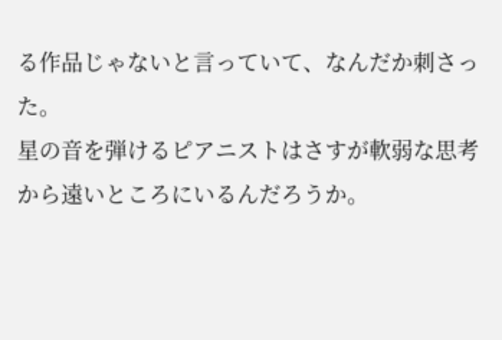る作品じゃないと言っていて、なんだか刺さった。
星の音を弾けるピアニストはさすが軟弱な思考から遠いところにいるんだろうか。